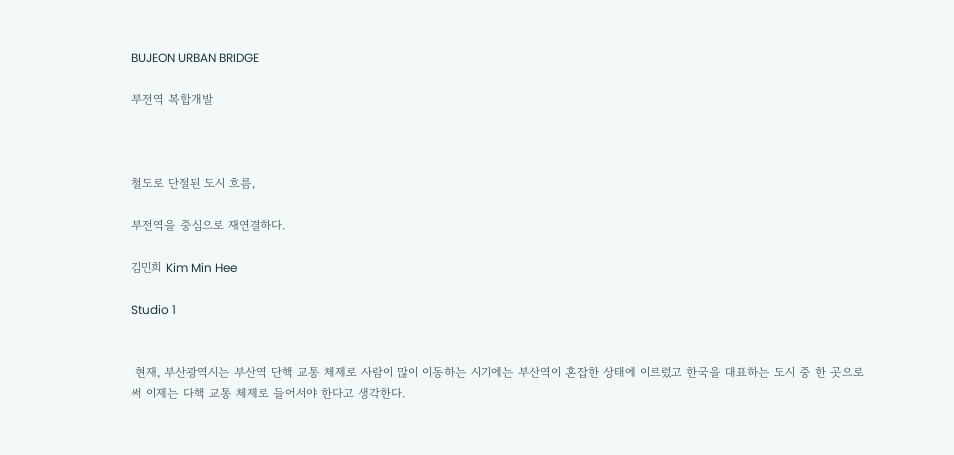BUJEON URBAN BRIDGE

부전역 복합개발



철도로 단절된 도시 흐름,

부전역을 중심으로 재연결하다.

김민희 Kim Min Hee

Studio 1


 현재, 부산광역시는 부산역 단핵 교통 체제로 사람이 많이 이동하는 시기에는 부산역이 혼잡한 상태에 이르렀고 한국을 대표하는 도시 중 한 곳으로써 이제는 다핵 교통 체제로 들어서야 한다고 생각한다.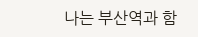나는 부산역과 함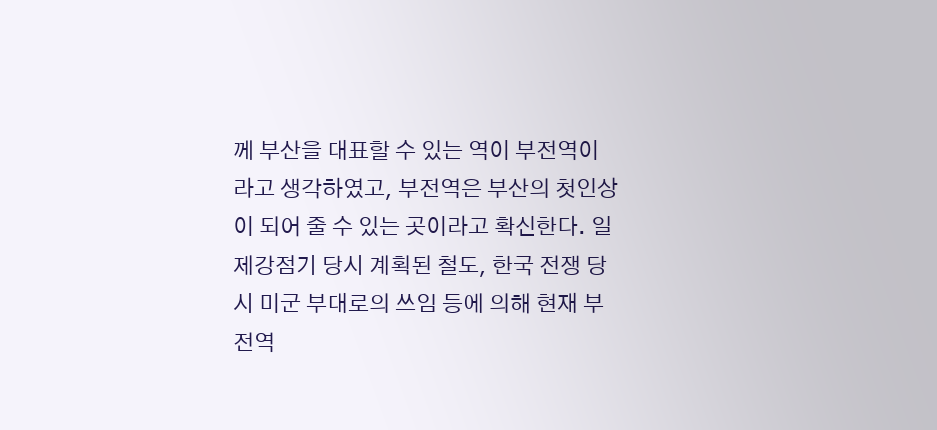께 부산을 대표할 수 있는 역이 부전역이라고 생각하였고, 부전역은 부산의 첫인상이 되어 줄 수 있는 곳이라고 확신한다. 일제강점기 당시 계획된 철도, 한국 전쟁 당시 미군 부대로의 쓰임 등에 의해 현재 부전역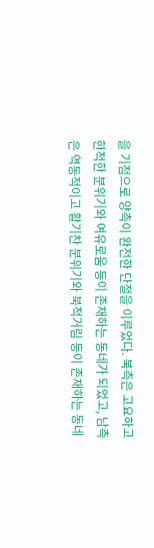을 기점으로 양측이 완전한 단절을 이루었다. 북측은 고요하고 한적한 분위기와 여유로움 등이 존재하는 동네가 되었고, 남측은 역동적이고 활기찬 분위기와 북적거림 등이 존재하는 동네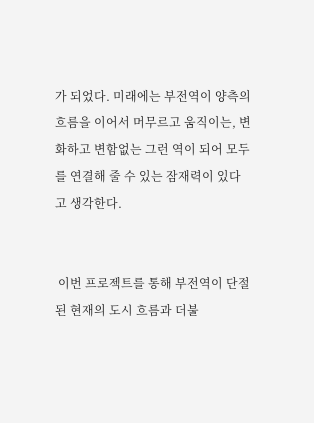가 되었다. 미래에는 부전역이 양측의 흐름을 이어서 머무르고 움직이는, 변화하고 변함없는 그런 역이 되어 모두를 연결해 줄 수 있는 잠재력이 있다고 생각한다.


 이번 프로젝트를 통해 부전역이 단절된 현재의 도시 흐름과 더불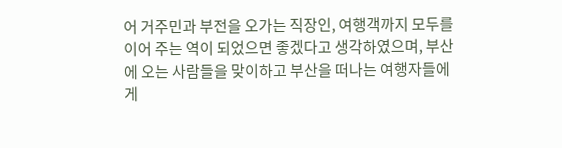어 거주민과 부전을 오가는 직장인, 여행객까지 모두를 이어 주는 역이 되었으면 좋겠다고 생각하였으며, 부산에 오는 사람들을 맞이하고 부산을 떠나는 여행자들에게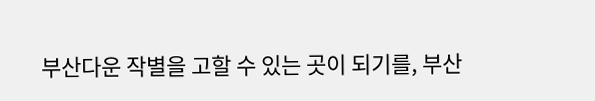부산다운 작별을 고할 수 있는 곳이 되기를, 부산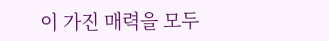이 가진 매력을 모두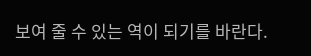보여 줄 수 있는 역이 되기를 바란다.